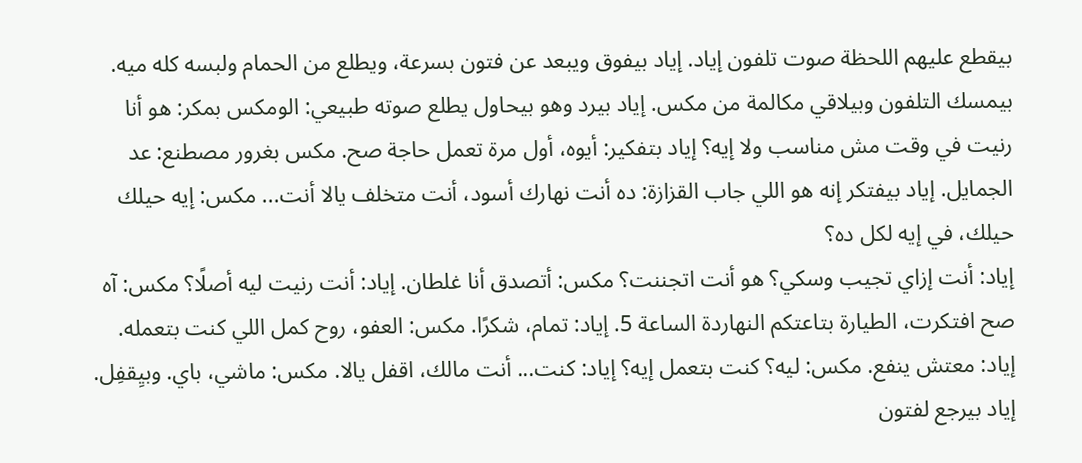بيقطع عليهم اللحظة صوت تلفون إياد. إياد بيفوق ويبعد عن فتون بسرعة، ويطلع من الحمام ولبسه كله ميه. بيمسك التلفون وبيلاقي مكالمة من مكس. إياد بيرد وهو بيحاول يطلع صوته طبيعي: الومكس بمكر: هو أنا رنيت في وقت مش مناسب ولا إيه؟ إياد بتفكير: أيوه، أول مرة تعمل حاجة صح. مكس بغرور مصطنع: عد الجمايل. إياد بيفتكر إنه هو اللي جاب القزازة: ده أنت نهارك أسود، أنت متخلف يالا أنت... مكس: إيه حيلك حيلك، في إيه لكل ده؟
إياد: أنت إزاي تجيب وسكي؟ هو أنت اتجننت؟ مكس: أتصدق أنا غلطان. إياد: أنت رنيت ليه أصلًا؟ مكس: آه صح افتكرت، الطيارة بتاعتكم النهاردة الساعة 5. إياد: تمام، شكرًا. مكس: العفو، روح كمل اللي كنت بتعمله. إياد: معتش ينفع. مكس: ليه؟ كنت بتعمل إيه؟ إياد: كنت... أنت مالك، اقفل يالا. مكس: ماشي، باي. وبيِقفِل. إياد بيرجع لفتون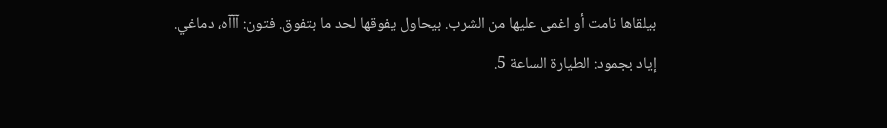بيلقاها نامت أو اغمى عليها من الشرب. بيحاول يفوقها لحد ما بتفوق. فتون: آآآه، دماغي.
إياد بجمود: الطيارة الساعة 5.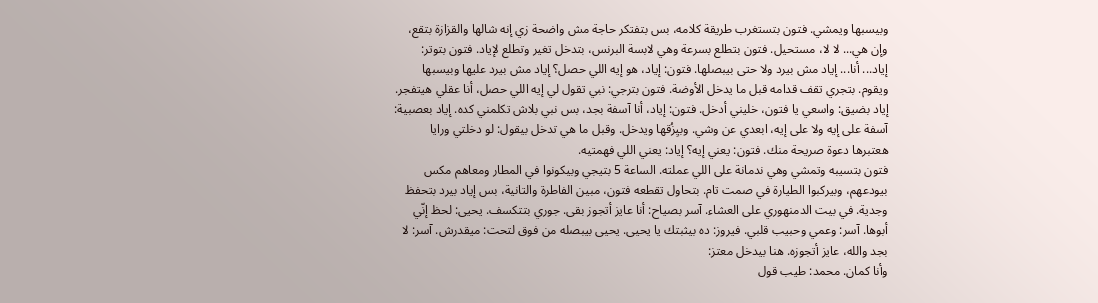وبيسبها ويمشي. فتون بتستغرب طريقة كلامه، بس بتفتكر حاجة مش واضحة زي إنه شالها والقزازة بتقع، وإن هي... لا لا، مستحيل. فتون بتطلع بسرعة وهي لابسة البرنس، بتدخل تغير وتطلع لإياد. فتون بتوتر: إياد... أنا... إياد مش بيرد ولا حتى بيبصلها. فتون: إياد، هو إيه اللي حصل؟ إياد مش بيرد عليها وبيسبها ويقوم. بتجري تقف قدامه قبل ما يدخل الأوضة. فتون بترجي: نبي تقول لي إيه اللي حصل، أنا عقلي هيتفجر.
إياد بضيق: واسعي يا فتون، خليني أدخل. فتون: إياد، أنا آسفة بجد، بس نبي بلاش تكلمني كده. إياد بعصبية: آسفة على إيه ولا على إيه، ابعدي عن وشي. وبيِزُقها ويدخل. وقبل ما هي تدخل بيقول: لو دخلتي ورايا هعتبرها دعوة صريحة منك. فتون: يعني إيه؟ إياد: يعني اللي فهمتيه.
فتون بتسيبه وتمشي وهي ندمانة على اللي عملته. الساعة 5 بتيجي وبيكونوا في المطار ومعاهم مكس بيودعهم، وبيركبوا الطيارة في صمت تام. بتحاول تقطعه فتون، مبين الفاطرة والتانية، بس إياد بيرد بتحفظ وجدية. في بيت الدمنهوري على العشاء. آسر بصياح: أنا عايز أتجوز بقى. جوري بتتكسف. يحيى: لحظ إنّي أبوها. آسر: وعمي وحبيب قلبي. فيروز: ده بيثبتك يا يحيى. يحيى بيبصله من فوق لتحت: ميقدرش. آسر: لا بجد والله، عايز أتجوزه. هنا بيدخل معتز:
وأنا كمان. محمد: طيب قول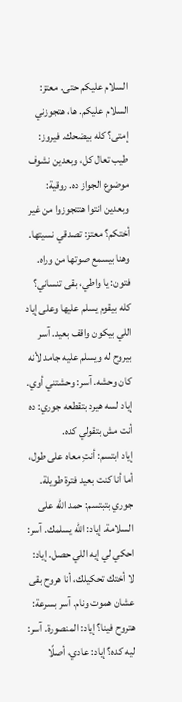السلام عليكم حتى. معتز: السلام عليكم. ها، هتجوزني إمتى؟ كله بيضحك. فيروز: طيب تعال كل، وبعدين نشوف موضوع الجواز ده. روقية: وبعدين انتوا هتتجوزوا من غير أختكم؟ معتز: تصدقي نسيتها. وهنا بيسمع صوتها من وراه. فتون: يا واطي، بقى تنساني؟ كله بيقوم يسلم عليها وعلى إياد اللي بيكون واقف بعيد. آسر بيروح له ويسلم عليه جامد لأنه كان وحشه. آسر: وحشتني أوي. إياد لسه هيرد بتقطعه جوري: ده أنت مش بتقولي كده.
إياد ابتسم: أنتِ معاه على طول، أما أنا كنت بعيد فترة طويلة. جوري بتبتسم: حمد الله على السلامة. إياد: الله يسلمك. آسر: احكي لي إيه اللي حصل. إياد: لا أختك تحكيلك، أنا هروح بقى عشان هموت ونام. آسر بسرعة: هتروح فينا؟ إياد: المنصورة. آسر: ليه كده؟ إياد: عادي، أصلًا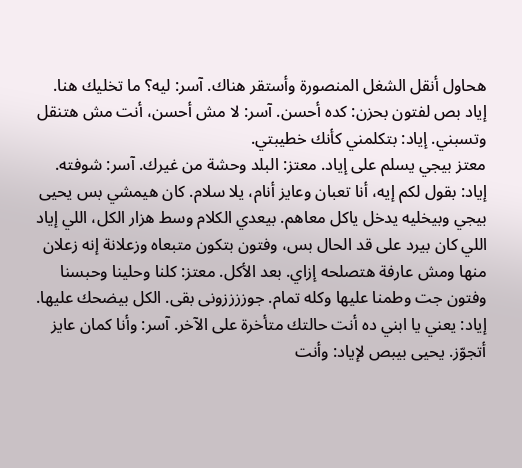هحاول أنقل الشغل المنصورة وأستقر هناك. آسر: ليه؟ ما تخليك هنا. إياد بص لفتون بحزن: كده أحسن. آسر: لا مش أحسن، أنت مش هتنقل وتسبني. إياد: بتكلمني كأنك خطيبتي.
معتز بيجي يسلم على إياد. معتز: البلد وحشة من غيرك. آسر: شوفته. إياد: بقول لكم إيه، أنا تعبان وعايز أنام، يلا سلام. كان هيمشي بس يحيى بيجي وبيخليه يدخل ياكل معاهم. بيعدي الكلام وسط هزار الكل، اللي إياد اللي كان بيرد على قد الحال بس، وفتون بتكون متبعاه وزعلانة إنه زعلان منها ومش عارفة هتصلحه إزاي. بعد الأكل. معتز: كلنا وحلينا وحبسنا وفتون جت وطمنا عليها وكله تمام. جوززززونى بقى. الكل بيضحك عليها.
إياد: يعني يا ابني ده أنت حالتك متأخرة على الآخر. آسر: وأنا كمان عايز أتجوّز. يحيى بيبص لإياد: وأنت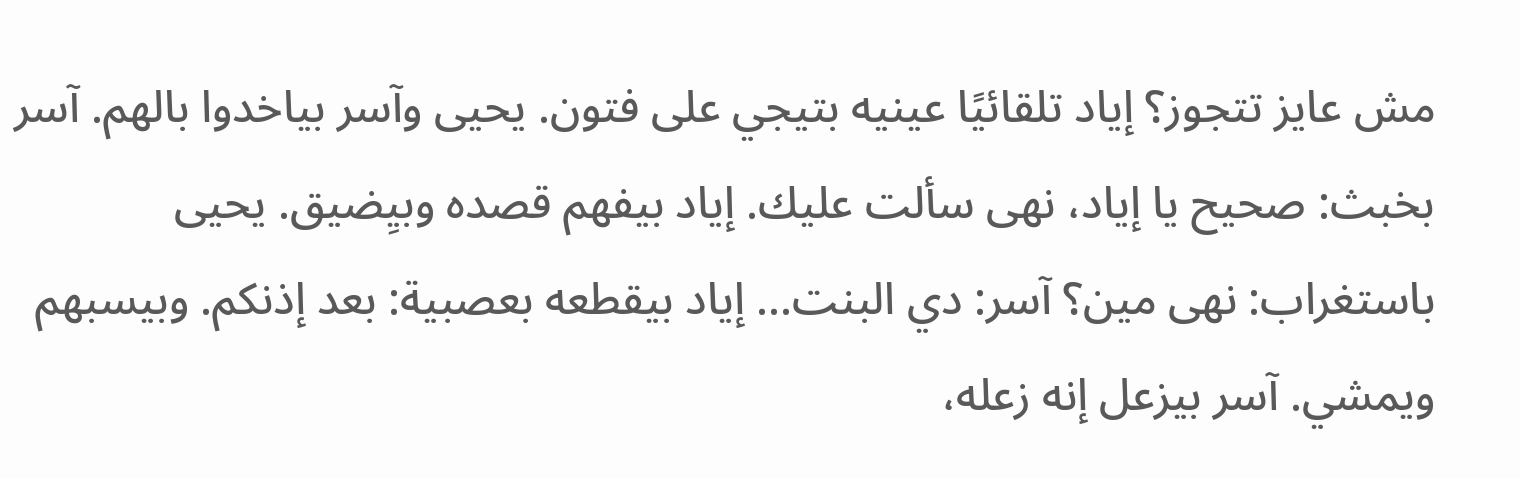مش عايز تتجوز؟ إياد تلقائيًا عينيه بتيجي على فتون. يحيى وآسر بياخدوا بالهم. آسر بخبث: صحيح يا إياد، نهى سألت عليك. إياد بيفهم قصده وبيِضيق. يحيى باستغراب: نهى مين؟ آسر: دي البنت... إياد بيقطعه بعصبية: بعد إذنكم. وبيسبهم ويمشي. آسر بيزعل إنه زعله،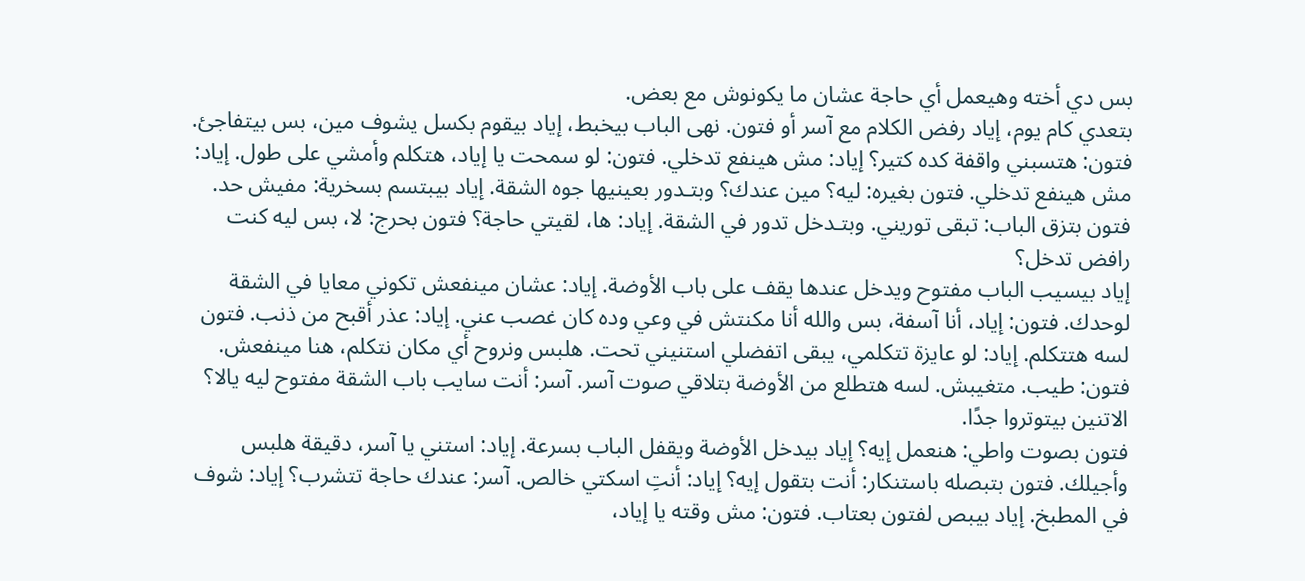بس دي أخته وهيعمل أي حاجة عشان ما يكونوش مع بعض.
بتعدي كام يوم، إياد رفض الكلام مع آسر أو فتون. نهى الباب بيخبط، إياد بيقوم بكسل يشوف مين، بس بيتفاجئ. فتون: هتسبني واقفة كده كتير؟ إياد: مش هينفع تدخلي. فتون: لو سمحت يا إياد، هتكلم وأمشي على طول. إياد: مش هينفع تدخلي. فتون بغيره: ليه؟ مين عندك؟ وبتـدور بعينيها جوه الشقة. إياد بيبتسم بسخرية: مفيش حد. فتون بتزق الباب: تبقى توريني. وبتـدخل تدور في الشقة. إياد: ها، لقيتي حاجة؟ فتون بحرج: لا، بس ليه كنت رافض تدخل؟
إياد بيسيب الباب مفتوح ويدخل عندها يقف على باب الأوضة. إياد: عشان مينفعش تكوني معايا في الشقة لوحدك. فتون: إياد، أنا آسفة، بس والله أنا مكنتش في وعي وده كان غصب عني. إياد: عذر أقبح من ذنب. فتون لسه هتتكلم. إياد: لو عايزة تتكلمي، يبقى اتفضلي استنيني تحت. هلبس ونروح أي مكان نتكلم، هنا مينفعش. فتون: طيب. متغيبش. لسه هتطلع من الأوضة بتلاقي صوت آسر. آسر: أنت سايب باب الشقة مفتوح ليه يالا؟ الاتنين بيتوتروا جدًا.
فتون بصوت واطي: هنعمل إيه؟ إياد بيدخل الأوضة ويقفل الباب بسرعة. إياد: استني يا آسر، دقيقة هلبس وأجيلك. فتون بتبصله باستنكار: أنت بتقول إيه؟ إياد: أنتِ اسكتي خالص. آسر: عندك حاجة تتشرب؟ إياد: شوف في المطبخ. إياد بيبص لفتون بعتاب. فتون: مش وقته يا إياد،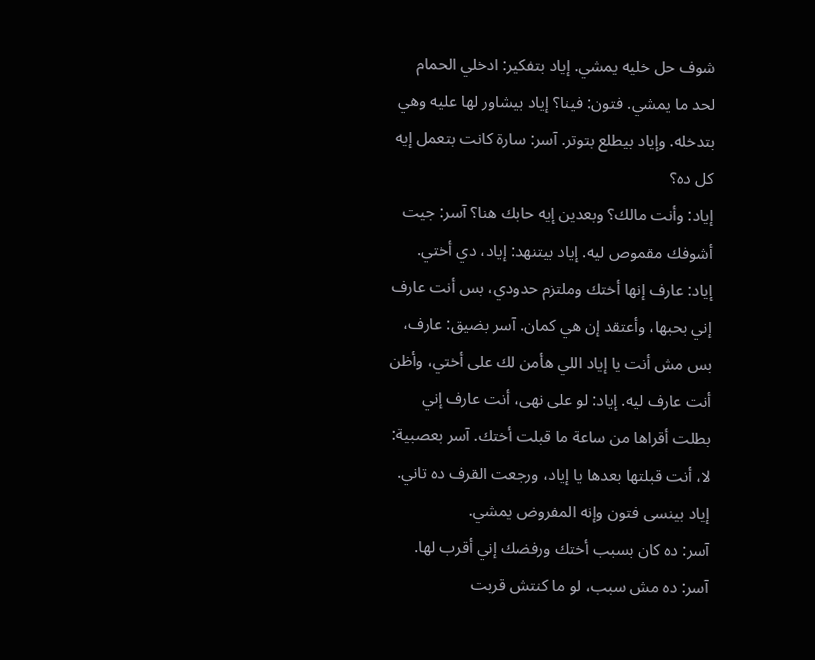شوف حل خليه يمشي. إياد بتفكير: ادخلي الحمام لحد ما يمشي. فتون: فينا؟ إياد بيشاور لها عليه وهي بتدخله. وإياد بيطلع بتوتر. آسر: سارة كانت بتعمل إيه كل ده؟
إياد: وأنت مالك؟ وبعدين إيه حابك هنا؟ آسر: جيت أشوفك مقموص ليه. إياد بيتنهد: إياد، دي أختي. إياد: عارف إنها أختك وملتزم حدودي، بس أنت عارف إني بحبها، وأعتقد إن هي كمان. آسر بضيق: عارف، بس مش أنت يا إياد اللي هأمن لك على أختي، وأظن أنت عارف ليه. إياد: لو على نهى، أنت عارف إني بطلت أقراها من ساعة ما قبلت أختك. آسر بعصبية: لا، أنت قبلتها بعدها يا إياد، ورجعت القرف ده تاني. إياد بينسى فتون وإنه المفروض يمشي.
آسر: ده كان بسبب أختك ورفضك إني أقرب لها. آسر: ده مش سبب، لو ما كنتش قربت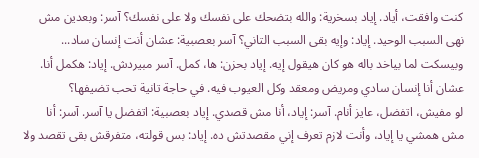كنت وافقت، أياد. إياد بسخرية: والله بتضحك على نفسك ولا على نفسك؟ آسر: وبعدين مش نهى السبب الوحيد. إياد: وإيه بقى السبب التاني؟ آسر بعصبية: عشان أنت إنسان ساد... وبيسكت لما بياخد باله هو كان هيقول إيه. إياد بحزن: ها، كمل. آسر مبيردش. إياد: هكمل أنا. عشان أنا إنسان سادي ومريض ومعقد وكل العيوب فيه. في حاجة تانية تحب تضيفها؟
لو مفيش، اتفضل، عايز أنام. آسر: إياد، أنا مش قصدي. إياد بعصبية: اتفضل يا آسر. آسر: أنا مش همشي يا إياد، وأنت لازم تعرف إني مقصدتش ده. إياد: بس قولته، متفرقش بقى تقصد ولا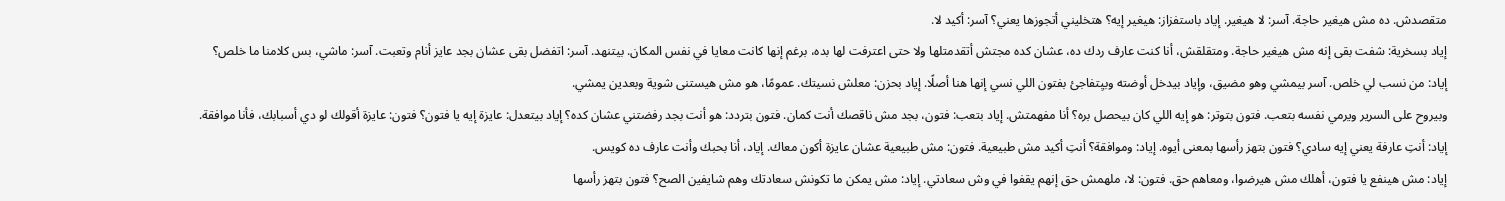متقصدش. ده مش هيغير حاجة. آسر: لا هيغير. إياد باستفزاز: هيغير إيه؟ هتخليني أتجوزها يعني؟ آسر: أكيد لا.
إياد بسخرية: شفت بقى إنه مش هيغير حاجة. ومتقلقش، أنا كنت عارف ردك ده، عشان كده مجتش أتقدمتلها ولا حتى اعترفت لها بده، برغم إنها كانت معايا في نفس المكان. بيتنهد. آسر: اتفضل بقى عشان بجد عايز أنام وتعبت. آسر: ماشي، بس كلامنا ما خلص؟ إياد: من نسب لي خلص. آسر بيمشي وهو مضيق، وإياد بيدخل أوضته وبيِتفاجئ بفتون اللي نسي إنها هنا أصلًا. إياد بحزن: معلش نسيتك. عمومًا، هو مش هيستنى شوية وبعدين يمشي.
وبيروح على السرير ويرمي نفسه بتعب. فتون بتوتر: هو إيه اللي كان بيحصل بره؟ أنا مفهمتش. إياد بتعب: فتون، بجد مش ناقصك أنت كمان. فتون بتردد: هو أنت بجد رفضتني عشان كده؟ إياد بيتعدل: عايزة إيه يا فتون؟ فتون: عايزة أقولك لو دي أسبابك، فأنا موافقة. إياد: أنتِ عارفة يعني إيه سادي؟ فتون بتهز رأسها بمعنى أيوه. إياد: وموافقة؟ أنتِ أكيد مش طبيعية. فتون: مش طبيعية عشان عايزة أكون معاك. إياد، أنا بحبك وأنت عارف ده كويس.
إياد: مش هينفع يا فتون، أهلك مش هيرضوا، ومعاهم حق. فتون: لا، ملهمش حق إنهم يقفوا في وش سعادتي. إياد: مش يمكن ما تكونش سعادتك وهم شايفين الصح؟ فتون بتهز رأسها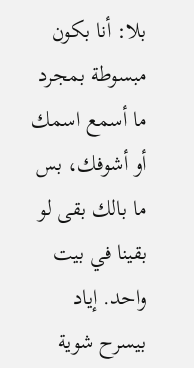بلا: أنا بكون مبسوطة بمجرد ما أسمع اسمك أو أشوفك، بس ما بالك بقى لو بقينا في بيت واحد. إياد بيسرح شوية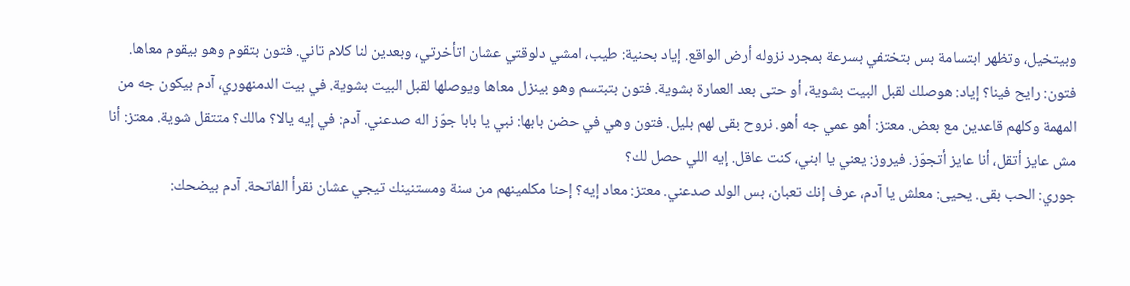وبيتخيل، وتظهر ابتسامة بس بتختفي بسرعة بمجرد نزوله أرض الواقع. إياد بحنية: طيب، امشي دلوقتي عشان اتأخرتي، وبعدين لنا كلام تاني. فتون بتقوم وهو بيقوم معاها.
فتون: رايح فينا؟ إياد: هوصلك لقبل البيت بشوية، أو حتى بعد العمارة بشوية. فتون بتبتسم وهو بينزل معاها ويوصلها لقبل البيت بشوية. في بيت الدمنهوري، آدم بيكون جه من المهمة وكلهم قاعدين مع بعض. معتز: أهو عمي جه أهو. نروح بقى لهم بليل. فتون وهي في حضن بابها: نبي يا بابا جوّز اله صدعني. آدم: في إيه يالا؟ مالك؟ متتقل شوية. معتز: أنا مش عايز أتقل، أنا عايز أتجوّز. فيروز: يعني يا ابني، كنت عاقل. إيه اللي حصل لك؟
جوري: الحب بقى. يحيى: معلش يا آدم، عرف إنك تعبان، بس الولد صدعني. معتز: معاد إيه؟ إحنا مكلمينهم من سنة ومستنينك تيجي عشان نقرأ الفاتحة. آدم بيضحك: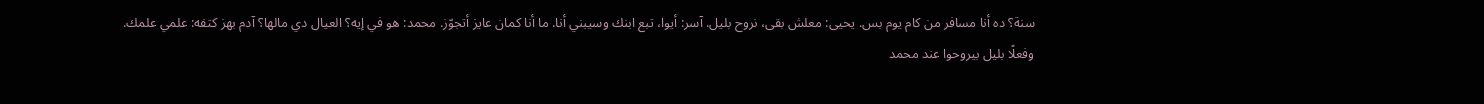سنة؟ ده أنا مسافر من كام يوم بس. يحيى: معلش بقى، نروح بليل. آسر: أيوا، تبع ابنك وسيبني أنا. ما أنا كمان عايز أتجوّز. محمد: هو في إيه؟ العيال دي مالها؟ آدم بهز كتفه: علمي علمك.
وفعلًا بليل بيروحوا عند محمد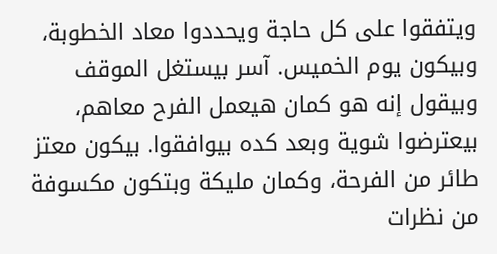ويتفقوا على كل حاجة ويحددوا معاد الخطوبة، وبيكون يوم الخميس. آسر بيستغل الموقف وبيقول إنه هو كمان هيعمل الفرح معاهم، بيعترضوا شوية وبعد كده بيوافقوا. بيكون معتز طائر من الفرحة، وكمان مليكة وبتكون مكسوفة من نظرات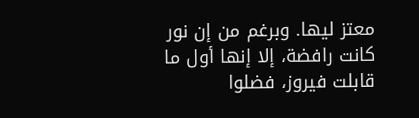معتز ليها. وبرغم من إن نور كانت رافضة، إلا إنها أول ما قابلت فيروز، فضلوا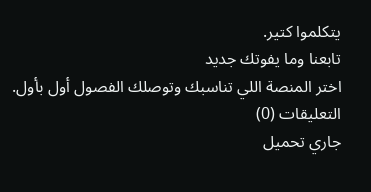يتكلموا كتير.
تابعنا وما يفوتك جديد
اختر المنصة اللي تناسبك وتوصلك الفصول أول بأول.
التعليقات (0)
جاري تحميل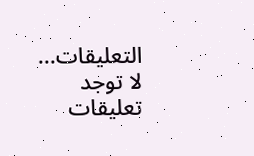التعليقات...
لا توجد تعليقات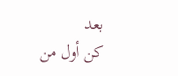بعد
كن أول من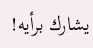يشارك برأيه!